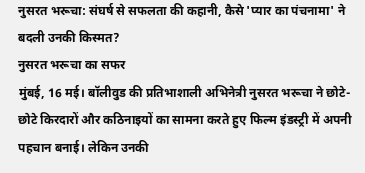नुसरत भरूचा: संघर्ष से सफलता की कहानी, कैसे 'प्यार का पंचनामा' ने बदली उनकी किस्मत?
नुसरत भरूचा का सफर
मुंबई, 16 मई। बॉलीवुड की प्रतिभाशाली अभिनेत्री नुसरत भरूचा ने छोटे-छोटे किरदारों और कठिनाइयों का सामना करते हुए फिल्म इंडस्ट्री में अपनी पहचान बनाई। लेकिन उनकी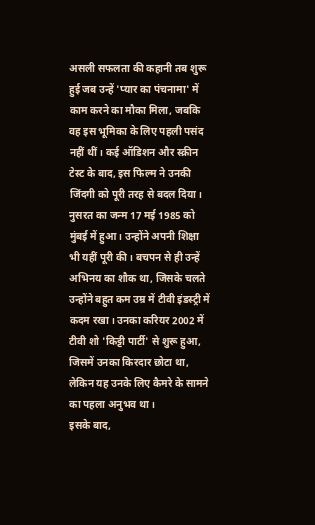असली सफलता की कहानी तब शुरू हुई जब उन्हें 'प्यार का पंचनामा' में काम करने का मौका मिला, जबकि वह इस भूमिका के लिए पहली पसंद नहीं थीं। कई ऑडिशन और स्क्रीन टेस्ट के बाद, इस फिल्म ने उनकी जिंदगी को पूरी तरह से बदल दिया।
नुसरत का जन्म 17 मई 1985 को मुंबई में हुआ। उन्होंने अपनी शिक्षा भी यहीं पूरी की। बचपन से ही उन्हें अभिनय का शौक था, जिसके चलते उन्होंने बहुत कम उम्र में टीवी इंडस्ट्री में कदम रखा। उनका करियर 2002 में टीवी शो 'किट्टी पार्टी' से शुरू हुआ, जिसमें उनका किरदार छोटा था, लेकिन यह उनके लिए कैमरे के सामने का पहला अनुभव था।
इसके बाद,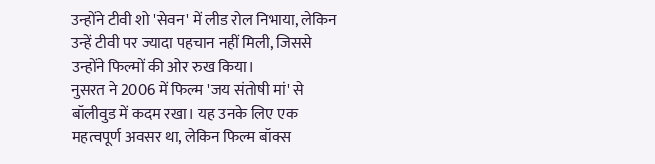उन्होंने टीवी शो 'सेवन' में लीड रोल निभाया, लेकिन उन्हें टीवी पर ज्यादा पहचान नहीं मिली, जिससे उन्होंने फिल्मों की ओर रुख किया।
नुसरत ने 2006 में फिल्म 'जय संतोषी मां' से बॉलीवुड में कदम रखा। यह उनके लिए एक महत्वपूर्ण अवसर था, लेकिन फिल्म बॉक्स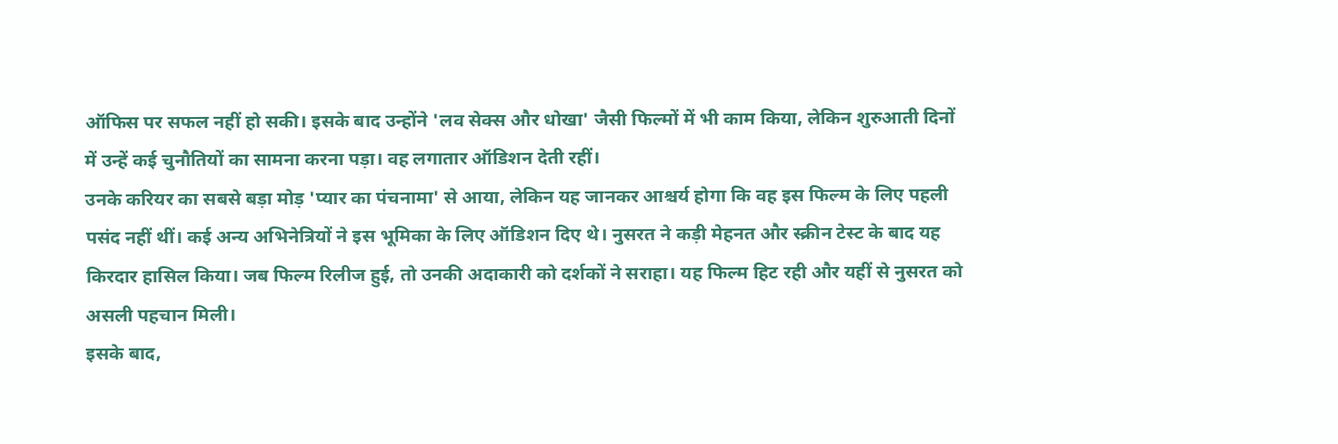ऑफिस पर सफल नहीं हो सकी। इसके बाद उन्होंने 'लव सेक्स और धोखा' जैसी फिल्मों में भी काम किया, लेकिन शुरुआती दिनों में उन्हें कई चुनौतियों का सामना करना पड़ा। वह लगातार ऑडिशन देती रहीं।
उनके करियर का सबसे बड़ा मोड़ 'प्यार का पंचनामा' से आया, लेकिन यह जानकर आश्चर्य होगा कि वह इस फिल्म के लिए पहली पसंद नहीं थीं। कई अन्य अभिनेत्रियों ने इस भूमिका के लिए ऑडिशन दिए थे। नुसरत ने कड़ी मेहनत और स्क्रीन टेस्ट के बाद यह किरदार हासिल किया। जब फिल्म रिलीज हुई, तो उनकी अदाकारी को दर्शकों ने सराहा। यह फिल्म हिट रही और यहीं से नुसरत को असली पहचान मिली।
इसके बाद,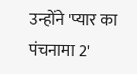उन्होंने 'प्यार का पंचनामा 2'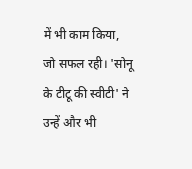में भी काम किया, जो सफल रही। 'सोनू के टीटू की स्वीटी' ने उन्हें और भी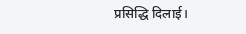प्रसिद्धि दिलाई।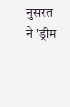नुसरत ने 'ड्रीम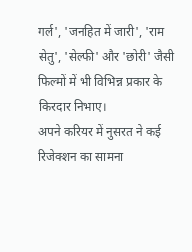गर्ल', 'जनहित में जारी', 'राम सेतु', 'सेल्फी' और 'छोरी' जैसी फिल्मों में भी विभिन्न प्रकार के किरदार निभाए।
अपने करियर में नुसरत ने कई रिजेक्शन का सामना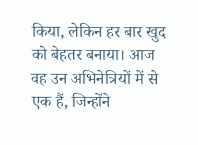किया, लेकिन हर बार खुद को बेहतर बनाया। आज वह उन अभिनेत्रियों में से एक हैं, जिन्होंने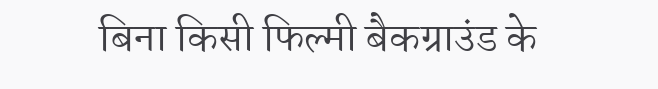बिना किसी फिल्मी बैकग्राउंड के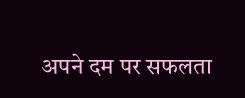अपने दम पर सफलता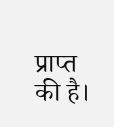प्राप्त की है।